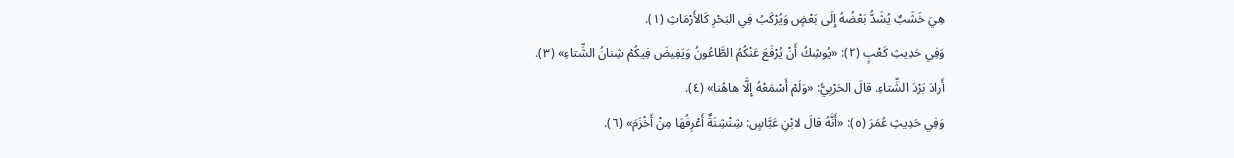هِيَ خَشَبٌ يُشَدُّ بَعْضُهُ إِلَى بَعْضٍ وَيُرْكَبُ فِي البَحْرِ كَالأَرْمَاثِ (١).
وَفِي حَدِيثِ كَعْبٍ (٢): «يُوشِكُ أَنْ يُرْفَعَ عَنْكُمُ الطَّاعُونُ وَيَفِيضَ فِيكُمْ شِنانُ الشِّتاءِ» (٣).
أَرادَ بَرْدَ الشِّتاءِ. قالَ الحَرْبِيُّ: «وَلَمْ أَسْمَعْهُ إِلَّا هاهُنا» (٤).
وَفِي حَدِيثِ عُمَرَ (٥): «أَنَّهُ قالَ لابْنِ عَبَّاسٍ: شِنْشِنَةٌ أَعْرِفُهَا مِنْ أَخْزَمَ» (٦).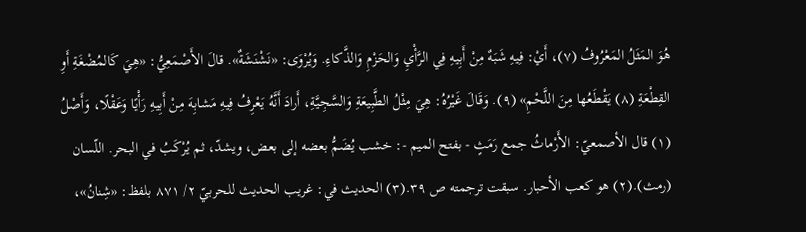هُوَ المَثَلُ المَعْرُوفُ (٧)، أَيْ: فِيهِ شَبَهٌ مِنْ أَبِيهِ فِي الرَّأْيِ وَالحَزْمِ وَالذَّكاءِ. وَيُرْوَى: «نَشْنَشَةٌ». قالَ الأَصْمَعِيُّ: «هِيَ كَالمُضْغَةِ أَوِ القِطْعَةِ (٨) يَقْطَعُها مِنَ اللَّحْمِ» (٩). وَقَالَ غَيْرُهُ: هِيَ مِثْلُ الطَّبِيعَةِ وَالسَّجِيَّةِ، أَرادَ أَنَّهُ يَعْرِفُ فِيهِ مَشابِهَ مِنْ أَبِيهِ رَأْيًا وَعَقْلًا، وَأَصْلُ
(١) قال الأصمعيّ: الأَرْماثُ جمع رَمَثٍ - بفتح الميم -: خشب يُضَمُّ بعضه إلى بعض، ويشدّ، ثم يُرْكَبُ في البحر. اللّسان (رمث).(٢) هو كعب الأحبار. سبقت ترجمته ص ٣٩.(٣) الحديث في: غريب الحديث للحربيّ ٢/ ٨٧١ بلفظ: «شِنانُ»،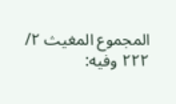المجموع المغيث ٢/ ٢٢٢ وفيه: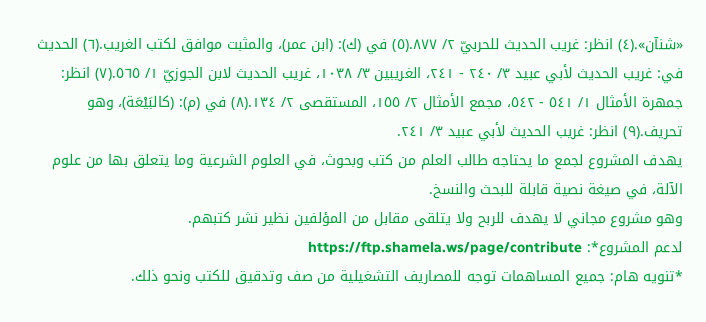«شنآن».(٤) انظر: غريب الحديث للحربيّ ٢/ ٨٧٧.(٥) في (ك): (ابن عمر)، والمثبت موافق لكتب الغريب.(٦) الحديث في: غريب الحديث لأبي عبيد ٣/ ٢٤٠ - ٢٤١، الغريبين ٣/ ١٠٣٨، غريب الحديث لابن الجوزيّ ١/ ٥٦٥.(٧) انظر: جمهرة الأمثال ١/ ٥٤١ - ٥٤٢، مجمع الأمثال ٢/ ١٥٥، المستقصى ٢/ ١٣٤.(٨) في (م): (كالبَيْعَة)، وهو تحريف.(٩) انظر: غريب الحديث لأبي عبيد ٣/ ٢٤١.
يهدف المشروع لجمع ما يحتاجه طالب العلم من كتب وبحوث، في العلوم الشرعية وما يتعلق بها من علوم الآلة، في صيغة نصية قابلة للبحث والنسخ.
وهو مشروع مجاني لا يهدف للربح ولا يتلقى مقابل من المؤلفين نظير نشر كتبهم.
لدعم المشروع*: https://ftp.shamela.ws/page/contribute
*تنويه هام: جميع المساهمات توجه للمصاريف التشغيلية من صف وتدقيق للكتب ونحو ذلك.